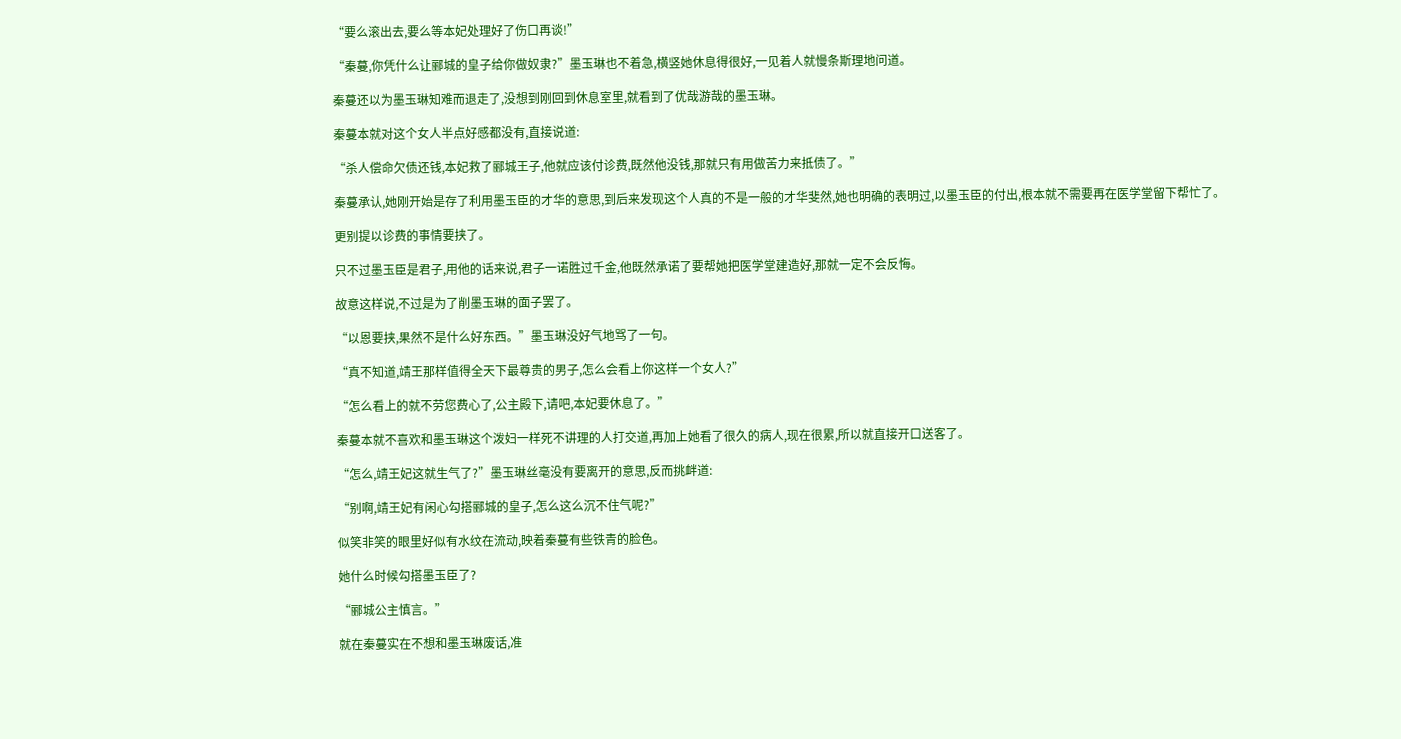“要么滚出去,要么等本妃处理好了伤口再谈!”

“秦蔓,你凭什么让郦城的皇子给你做奴隶?”墨玉琳也不着急,横竖她休息得很好,一见着人就慢条斯理地问道。

秦蔓还以为墨玉琳知难而退走了,没想到刚回到休息室里,就看到了优哉游哉的墨玉琳。

秦蔓本就对这个女人半点好感都没有,直接说道:

“杀人偿命欠债还钱,本妃救了郦城王子,他就应该付诊费,既然他没钱,那就只有用做苦力来抵债了。”

秦蔓承认,她刚开始是存了利用墨玉臣的才华的意思,到后来发现这个人真的不是一般的才华斐然,她也明确的表明过,以墨玉臣的付出,根本就不需要再在医学堂留下帮忙了。

更别提以诊费的事情要挟了。

只不过墨玉臣是君子,用他的话来说,君子一诺胜过千金,他既然承诺了要帮她把医学堂建造好,那就一定不会反悔。

故意这样说,不过是为了削墨玉琳的面子罢了。

“以恩要挟,果然不是什么好东西。”墨玉琳没好气地骂了一句。

“真不知道,靖王那样值得全天下最尊贵的男子,怎么会看上你这样一个女人?”

“怎么看上的就不劳您费心了,公主殿下,请吧,本妃要休息了。”

秦蔓本就不喜欢和墨玉琳这个泼妇一样死不讲理的人打交道,再加上她看了很久的病人,现在很累,所以就直接开口送客了。

“怎么,靖王妃这就生气了?”墨玉琳丝毫没有要离开的意思,反而挑衅道:

“别啊,靖王妃有闲心勾搭郦城的皇子,怎么这么沉不住气呢?”

似笑非笑的眼里好似有水纹在流动,映着秦蔓有些铁青的脸色。

她什么时候勾搭墨玉臣了?

“郦城公主慎言。”

就在秦蔓实在不想和墨玉琳废话,准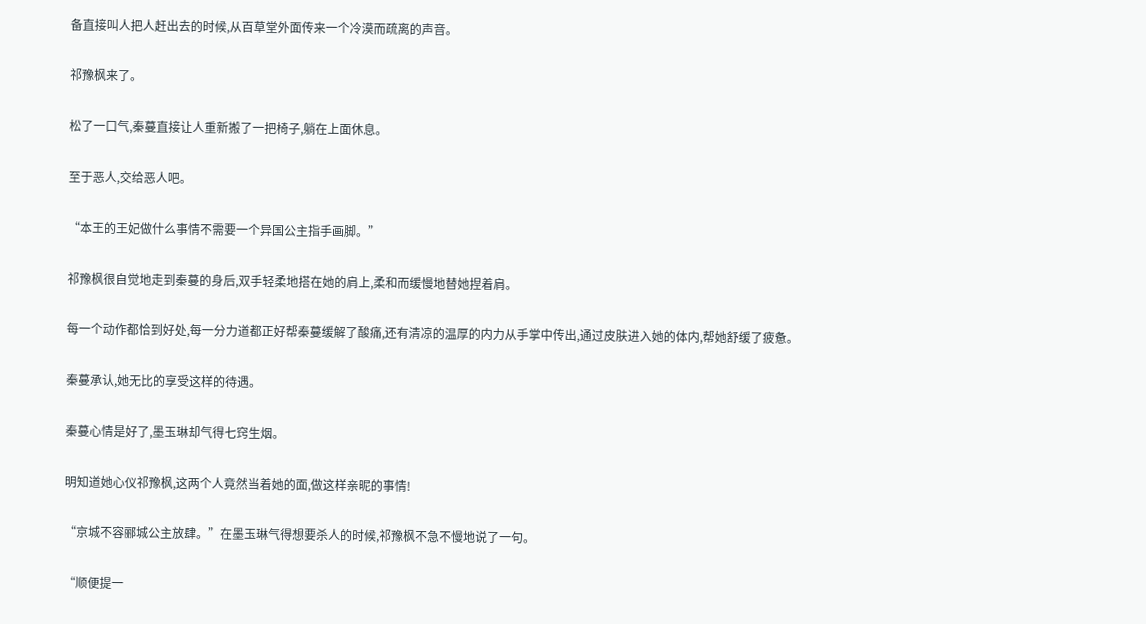备直接叫人把人赶出去的时候,从百草堂外面传来一个冷漠而疏离的声音。

祁豫枫来了。

松了一口气,秦蔓直接让人重新搬了一把椅子,躺在上面休息。

至于恶人,交给恶人吧。

“本王的王妃做什么事情不需要一个异国公主指手画脚。”

祁豫枫很自觉地走到秦蔓的身后,双手轻柔地搭在她的肩上,柔和而缓慢地替她捏着肩。

每一个动作都恰到好处,每一分力道都正好帮秦蔓缓解了酸痛,还有清凉的温厚的内力从手掌中传出,通过皮肤进入她的体内,帮她舒缓了疲惫。

秦蔓承认,她无比的享受这样的待遇。

秦蔓心情是好了,墨玉琳却气得七窍生烟。

明知道她心仪祁豫枫,这两个人竟然当着她的面,做这样亲昵的事情!

“京城不容郦城公主放肆。”在墨玉琳气得想要杀人的时候,祁豫枫不急不慢地说了一句。

“顺便提一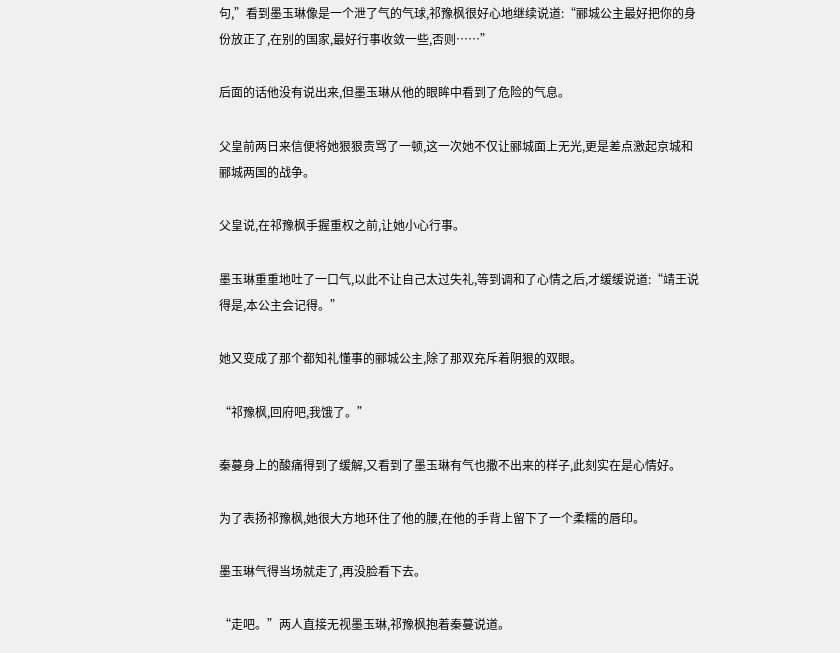句,”看到墨玉琳像是一个泄了气的气球,祁豫枫很好心地继续说道:“郦城公主最好把你的身份放正了,在别的国家,最好行事收敛一些,否则……”

后面的话他没有说出来,但墨玉琳从他的眼眸中看到了危险的气息。

父皇前两日来信便将她狠狠责骂了一顿,这一次她不仅让郦城面上无光,更是差点激起京城和郦城两国的战争。

父皇说,在祁豫枫手握重权之前,让她小心行事。

墨玉琳重重地吐了一口气,以此不让自己太过失礼,等到调和了心情之后,才缓缓说道:“靖王说得是,本公主会记得。”

她又变成了那个都知礼懂事的郦城公主,除了那双充斥着阴狠的双眼。

“祁豫枫,回府吧,我饿了。”

秦蔓身上的酸痛得到了缓解,又看到了墨玉琳有气也撒不出来的样子,此刻实在是心情好。

为了表扬祁豫枫,她很大方地环住了他的腰,在他的手背上留下了一个柔糯的唇印。

墨玉琳气得当场就走了,再没脸看下去。

“走吧。”两人直接无视墨玉琳,祁豫枫抱着秦蔓说道。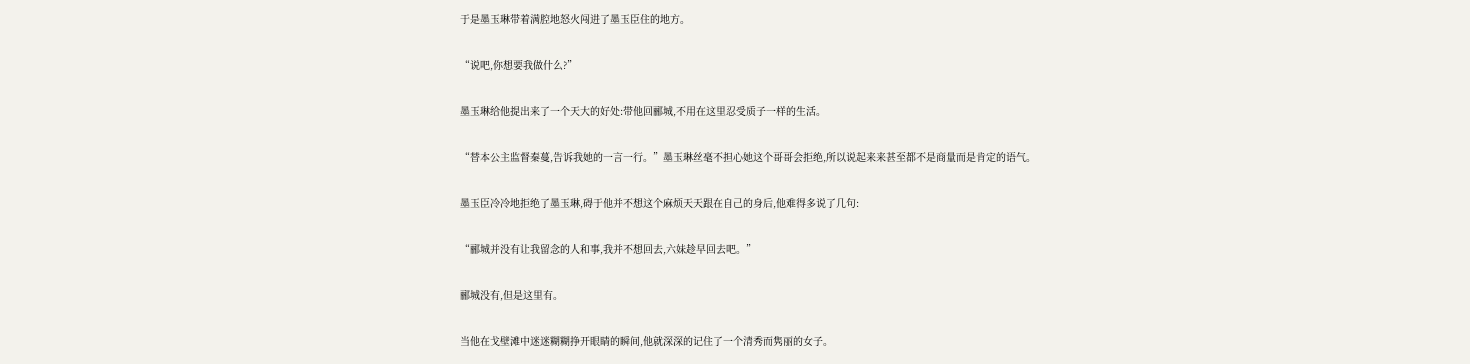于是墨玉琳带着满腔地怒火闯进了墨玉臣住的地方。

“说吧,你想要我做什么?”

墨玉琳给他提出来了一个天大的好处:带他回郦城,不用在这里忍受质子一样的生活。

“替本公主监督秦蔓,告诉我她的一言一行。”墨玉琳丝毫不担心她这个哥哥会拒绝,所以说起来来甚至都不是商量而是肯定的语气。

墨玉臣冷冷地拒绝了墨玉琳,碍于他并不想这个麻烦天天跟在自己的身后,他难得多说了几句:

“郦城并没有让我留念的人和事,我并不想回去,六妹趁早回去吧。”

郦城没有,但是这里有。

当他在戈壁滩中迷迷糊糊挣开眼睛的瞬间,他就深深的记住了一个清秀而隽丽的女子。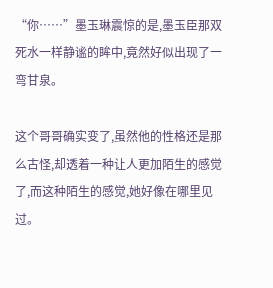“你……”墨玉琳震惊的是,墨玉臣那双死水一样静谧的眸中,竟然好似出现了一弯甘泉。

这个哥哥确实变了,虽然他的性格还是那么古怪,却透着一种让人更加陌生的感觉了,而这种陌生的感觉,她好像在哪里见过。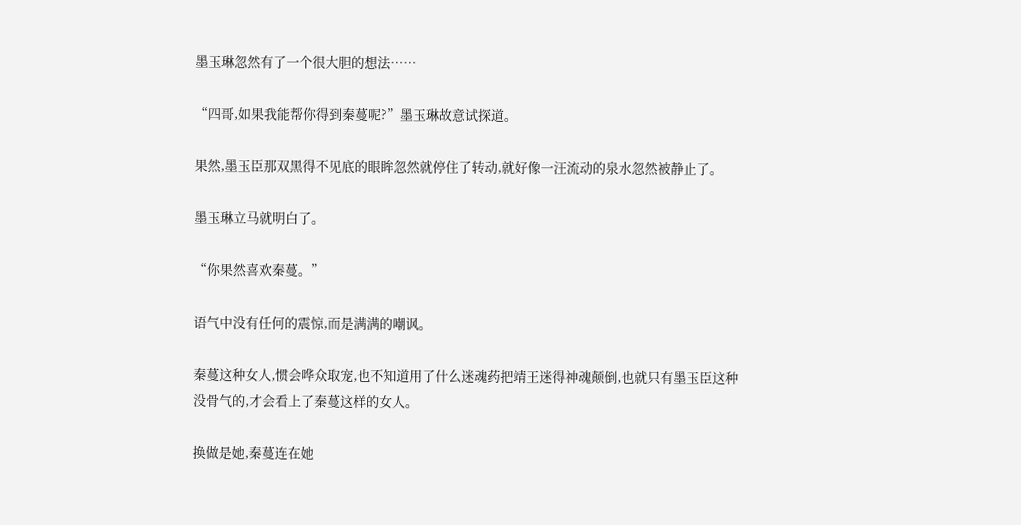墨玉琳忽然有了一个很大胆的想法……

“四哥,如果我能帮你得到秦蔓呢?”墨玉琳故意试探道。

果然,墨玉臣那双黑得不见底的眼眸忽然就停住了转动,就好像一汪流动的泉水忽然被静止了。

墨玉琳立马就明白了。

“你果然喜欢秦蔓。”

语气中没有任何的震惊,而是满满的嘲讽。

秦蔓这种女人,惯会哗众取宠,也不知道用了什么迷魂药把靖王迷得神魂颠倒,也就只有墨玉臣这种没骨气的,才会看上了秦蔓这样的女人。

换做是她,秦蔓连在她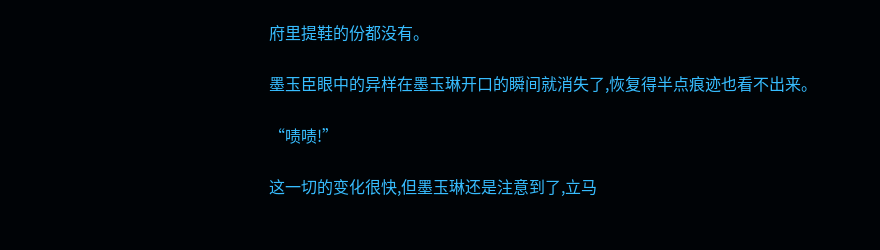府里提鞋的份都没有。

墨玉臣眼中的异样在墨玉琳开口的瞬间就消失了,恢复得半点痕迹也看不出来。

“啧啧!”

这一切的变化很快,但墨玉琳还是注意到了,立马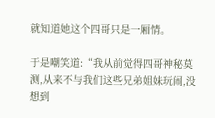就知道她这个四哥只是一厢情。

于是嘲笑道:“我从前觉得四哥神秘莫测,从来不与我们这些兄弟姐妹玩闹,没想到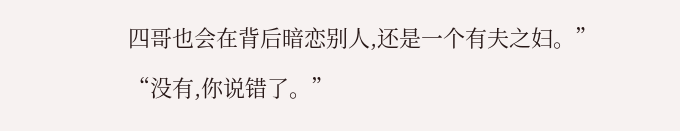四哥也会在背后暗恋别人,还是一个有夫之妇。”

“没有,你说错了。”